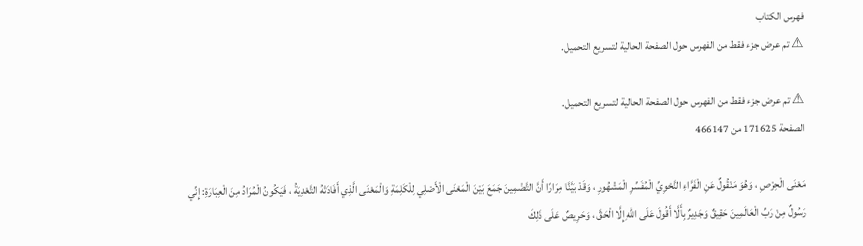فهرس الكتاب
⚠ تم عرض جزء فقط من الفهرس حول الصفحة الحالية لتسريع التحميل.

⚠ تم عرض جزء فقط من الفهرس حول الصفحة الحالية لتسريع التحميل.
الصفحة 171625 من 466147

مَعْنَى الْحِرْصِ ، وَهُوَ مَنْقُولٌ عَنِ الْفَرَّاءِ النَّحْوِيِّ الْمُفَسِّرِ الْمَشْهُورِ ، وَقَدْ بَيَّنَّا مِرَارًا أَنَّ التَّضْمِينَ جَمَعَ بَيْنَ الْمَعْنَى الْأَصْلِي لِلْكَلِمَةِ وَالْمَعْنَى الَّذِي أَفَادَتْهُ التَّعْدِيَةُ ، فَيَكُونُ الْمُرَادُ مِنَ الْعِبَارَةِ: إِنِّي رَسُولٌ مِنْ رَبِّ الْعَالَمِينَ حَقِيقٌ وَجَدِيرٌ بِأَلَّا أَقُولَ عَلَى اللهِ إِلَّا الْحَقَّ ، وَحَرِيصٌ عَلَى ذَلِكَ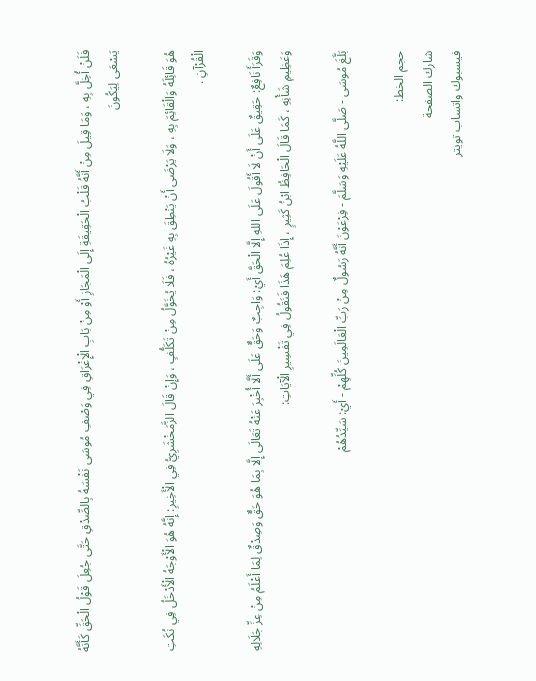فَلَنْ أُخِلَّ بِهِ ، وَمَا قِيلَ مِنْ أَنَّهُ قَلْبُ الْحَقِيقَةِ إِلَى الْمَجَازِ أَوْ مِنْ بَابِ الْإِغْرَاقِ فِي وَصْفِ مُوسَى نَفْسَهُ بِالصِّدْقِ حَتَّى جُعِلَ قَوْلُ الْحَقِّ كَأَنَّهُ يَسْعَى لِيَكُونَ

هُوَ قَائِلَهُ وَالْقَائِمَ بِهِ ، وَلَا يَرْضَى أَنْ يَنْطِقَ بِهِ غَيْرُهُ ، فَلَا يُخَوَّلُ مِنْ تَكَلُّفٍ ، وَإِنْ قَالَ الزَّمَخْشَرِيُّ فِي الْأَخِيرِ: إِنَّهُ هُوَ الْأَوْجَهُ الْأَدْخَلُ فِي نُكَتِ الْقُرْآنِ .

وَقَرَأَ نَافِعٌ: حَقِيقٌ عَلَى أَنْ لَا أَقُولَ عَلَى اللهِ إِلَّا الْحَقَّ أَيْ: وَاجِبٌ وَحَقٌّ عَلَى أَلَّا أُخْبِرَ عَنْهُ تَعَالَى إِلَّا بِمَا هُوَ حَقٌّ وَصِدْقٌ لِمَا أَعْلَمُ مِنْ عِزِّ جَلَالِهِ وَعَظِيمِ شَأْنِهِ ، كَمَا قَالَ الْحَافِظُ ابْنُ كَثِيرٍ ، إِذَا عُلِمَ هَذَا فَنَقُولُ فِي تَفْسِيرِ الْآيَاتِ:

بَلَّغَ مُوسَى - صَلَّى اللَّهُ عَلَيْهِ وَسَلَّمَ - فِرْعَوْنَ أَنَّهُ رَسُولٌ مِنْ رَبِّ الْعَالَمِينَ كُلِّهِمْ - أَيْ: سَيِّدُهُمْ

حجم الخط:
شارك الصفحة
فيسبوك واتساب تويتر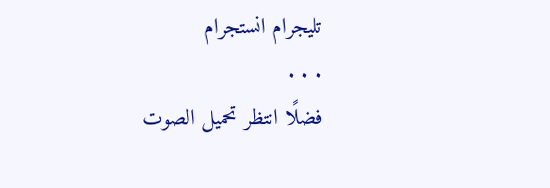تليجرام انستجرام
. . .
فضلًا انتظر تحميل الصوت